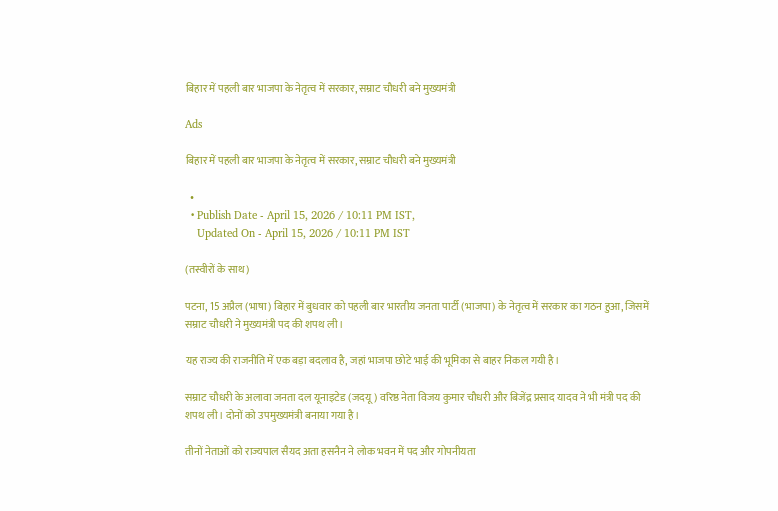बिहार में पहली बार भाजपा के नेतृत्व में सरकार, सम्राट चौधरी बने मुख्यमंत्री

Ads

बिहार में पहली बार भाजपा के नेतृत्व में सरकार, सम्राट चौधरी बने मुख्यमंत्री

  •
  • Publish Date - April 15, 2026 / 10:11 PM IST,
    Updated On - April 15, 2026 / 10:11 PM IST

(तस्वीरों के साथ)

पटना, 15 अप्रैल (भाषा) बिहार में बुधवार को पहली बार भारतीय जनता पार्टी (भाजपा) के नेतृत्व में सरकार का गठन हुआ, जिसमें सम्राट चौधरी ने मुख्यमंत्री पद की शपथ ली।

यह राज्य की राजनीति में एक बड़ा बदलाव है, जहां भाजपा छोटे भाई की भूमिका से बाहर निकल गयी है।

सम्राट चौधरी के अलावा जनता दल यूनाइटेड (जदयू) वरिष्ठ नेता विजय कुमार चौधरी और बिजेंद्र प्रसाद यादव ने भी मंत्री पद की शपथ ली। दोनों को उपमुख्यमंत्री बनाया गया है।

तीनों नेताओं को राज्यपाल सैयद अता हसनैन ने लोक भवन में पद और गोपनीयता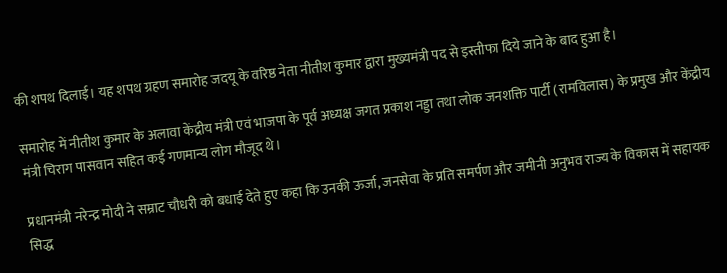की शपथ दिलाई। यह शपथ ग्रहण समारोह जदयू के वरिष्ठ नेता नीतीश कुमार द्वारा मुख्यमंत्री पद से इस्तीफा दिये जाने के बाद हुआ है।

समारोह में नीतीश कुमार के अलावा केंद्रीय मंत्री एवं भाजपा के पूर्व अध्यक्ष जगत प्रकाश नड्डा तथा लोक जनशक्ति पार्टी (रामविलास) के प्रमुख और केंद्रीय मंत्री चिराग पासवान सहित कई गणमान्य लोग मौजूद थे।

प्रधानमंत्री नरेन्द्र मोदी ने सम्राट चौधरी को बधाई देते हुए कहा कि उनकी ऊर्जा, जनसेवा के प्रति समर्पण और जमीनी अनुभव राज्य के विकास में सहायक सिद्ध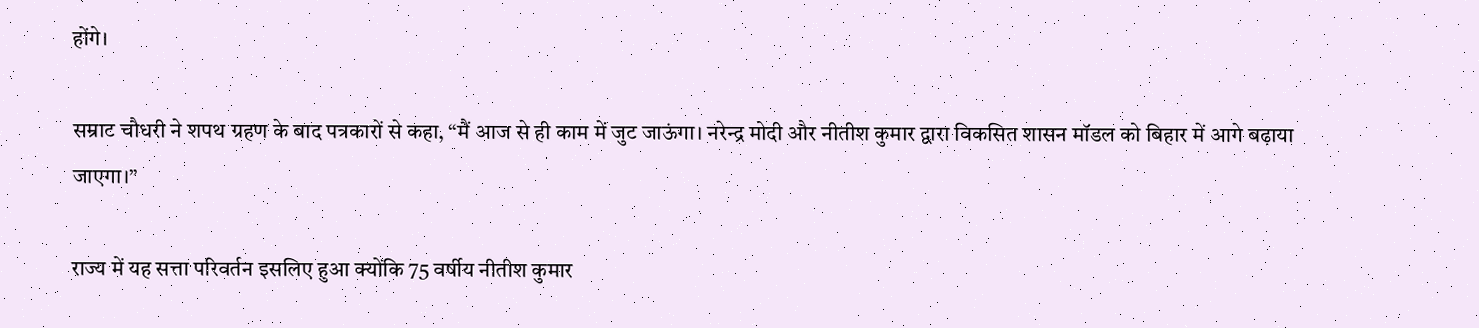होंगे।

सम्राट चौधरी ने शपथ ग्रहण के बाद पत्रकारों से कहा, “मैं आज से ही काम में जुट जाऊंगा। नरेन्द्र मोदी और नीतीश कुमार द्वारा विकसित शासन मॉडल को बिहार में आगे बढ़ाया जाएगा।”

राज्य में यह सत्ता परिवर्तन इसलिए हुआ क्योंकि 75 वर्षीय नीतीश कुमार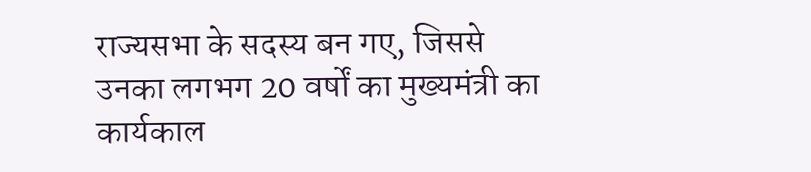राज्यसभा के सदस्य बन गए, जिससे उनका लगभग 20 वर्षों का मुख्यमंत्री का कार्यकाल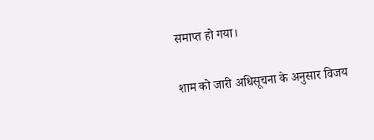समाप्त हो गया।

शाम को जारी अधिसूचना के अनुसार विजय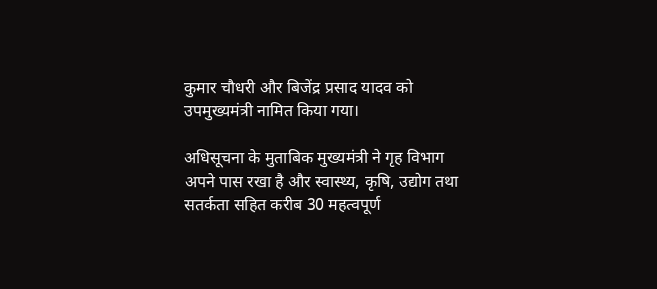कुमार चौधरी और बिजेंद्र प्रसाद यादव को उपमुख्यमंत्री नामित किया गया।

अधिसूचना के मुताबिक मुख्यमंत्री ने गृह विभाग अपने पास रखा है और स्वास्थ्य, कृषि, उद्योग तथा सतर्कता सहित करीब 30 महत्वपूर्ण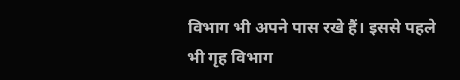विभाग भी अपने पास रखे हैं। इससे पहले भी गृह विभाग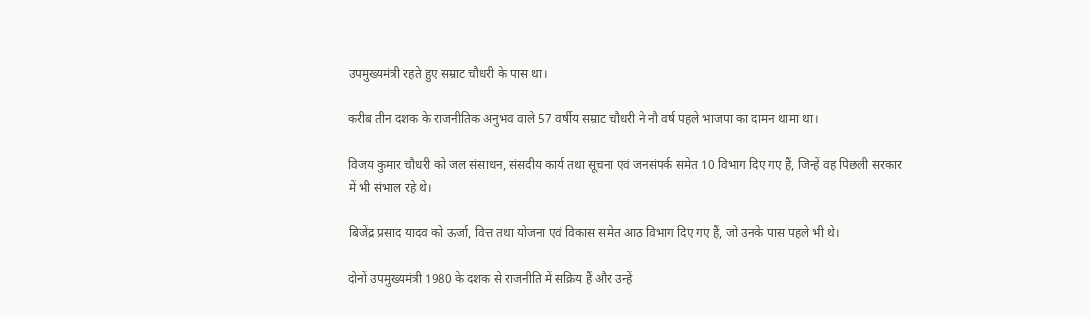उपमुख्यमंत्री रहते हुए सम्राट चौधरी के पास था।

करीब तीन दशक के राजनीतिक अनुभव वाले 57 वर्षीय सम्राट चौधरी ने नौ वर्ष पहले भाजपा का दामन थामा था।

विजय कुमार चौधरी को जल संसाधन, संसदीय कार्य तथा सूचना एवं जनसंपर्क समेत 10 विभाग दिए गए हैं, जिन्हें वह पिछली सरकार में भी संभाल रहे थे।

बिजेंद्र प्रसाद यादव को ऊर्जा, वित्त तथा योजना एवं विकास समेत आठ विभाग दिए गए हैं, जो उनके पास पहले भी थे।

दोनों उपमुख्यमंत्री 1980 के दशक से राजनीति में सक्रिय हैं और उन्हें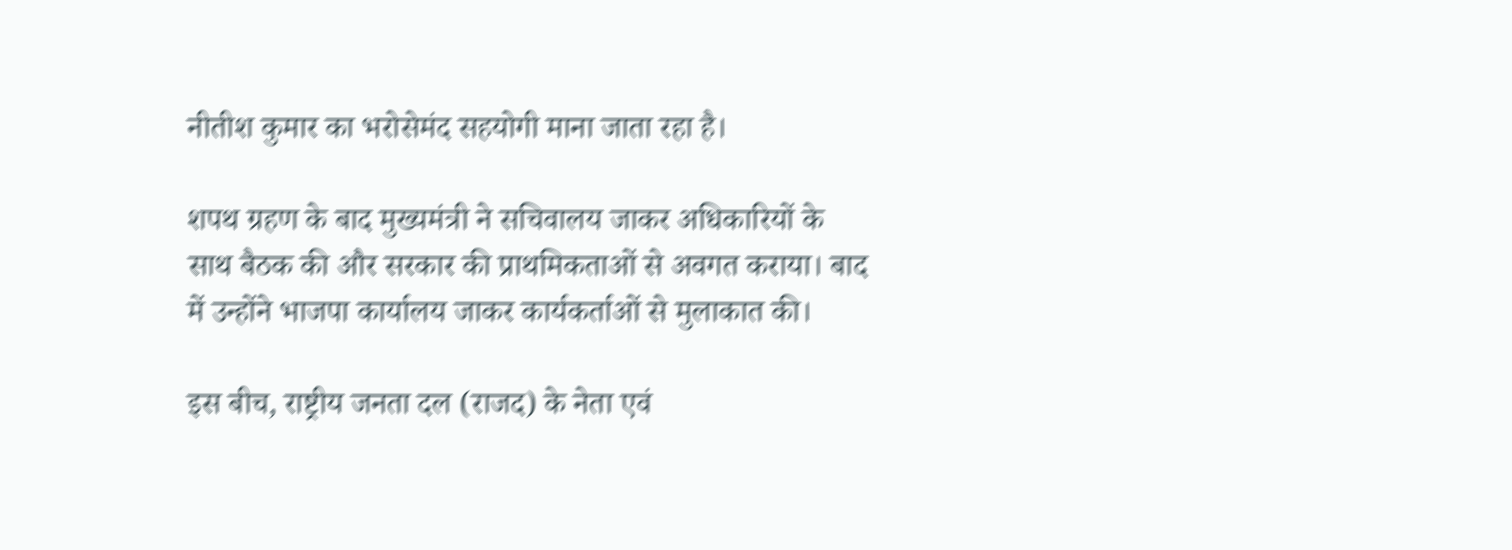नीतीश कुमार का भरोसेमंद सहयोगी माना जाता रहा है।

शपथ ग्रहण के बाद मुख्यमंत्री ने सचिवालय जाकर अधिकारियों के साथ बैठक की और सरकार की प्राथमिकताओं से अवगत कराया। बाद में उन्होंने भाजपा कार्यालय जाकर कार्यकर्ताओं से मुलाकात की।

इस बीच, राष्ट्रीय जनता दल (राजद) के नेता एवं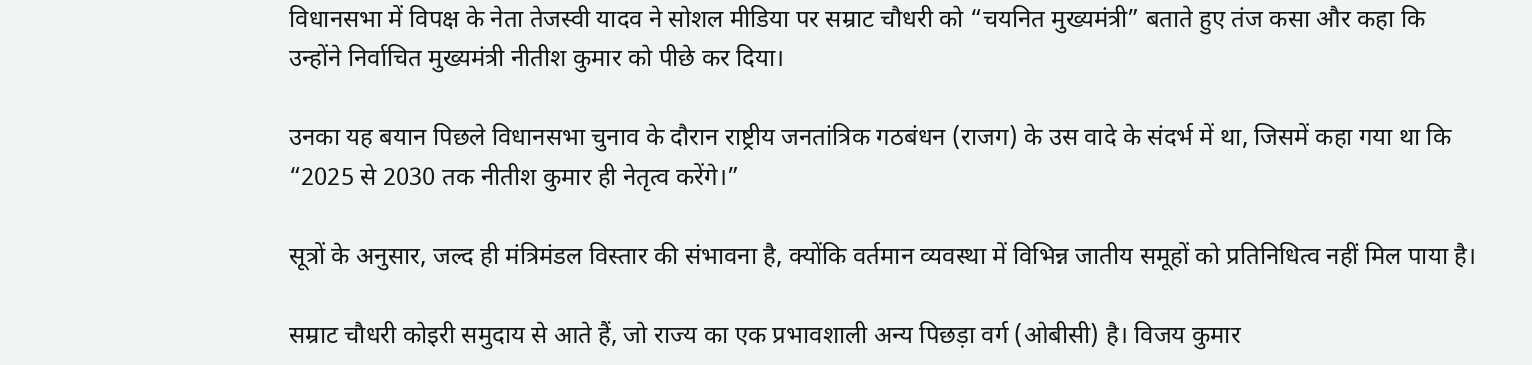विधानसभा में विपक्ष के नेता तेजस्वी यादव ने सोशल मीडिया पर सम्राट चौधरी को “चयनित मुख्यमंत्री” बताते हुए तंज कसा और कहा कि उन्होंने निर्वाचित मुख्यमंत्री नीतीश कुमार को पीछे कर दिया।

उनका यह बयान पिछले विधानसभा चुनाव के दौरान राष्ट्रीय जनतांत्रिक गठबंधन (राजग) के उस वादे के संदर्भ में था, जिसमें कहा गया था कि “2025 से 2030 तक नीतीश कुमार ही नेतृत्व करेंगे।”

सूत्रों के अनुसार, जल्द ही मंत्रिमंडल विस्तार की संभावना है, क्योंकि वर्तमान व्यवस्था में विभिन्न जातीय समूहों को प्रतिनिधित्व नहीं मिल पाया है।

सम्राट चौधरी कोइरी समुदाय से आते हैं, जो राज्य का एक प्रभावशाली अन्य पिछड़ा वर्ग (ओबीसी) है। विजय कुमार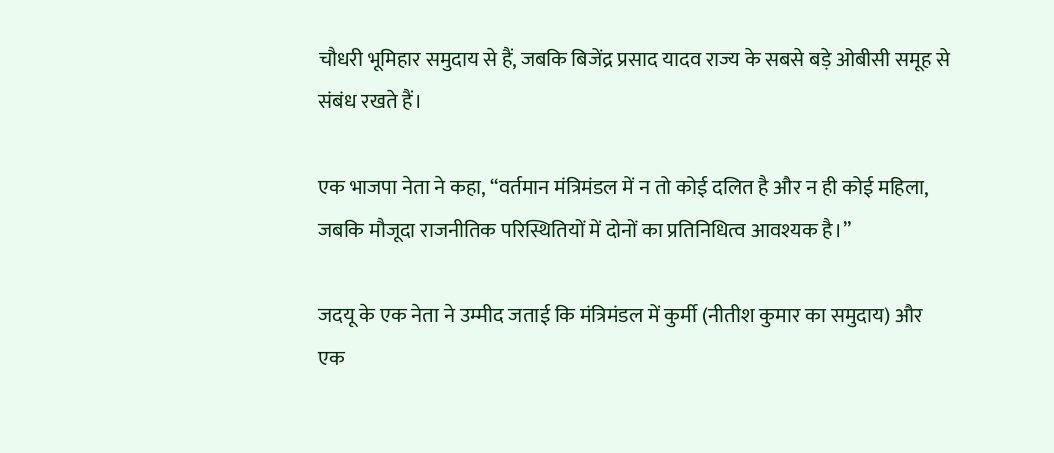चौधरी भूमिहार समुदाय से हैं, जबकि बिजेंद्र प्रसाद यादव राज्य के सबसे बड़े ओबीसी समूह से संबंध रखते हैं।

एक भाजपा नेता ने कहा, “वर्तमान मंत्रिमंडल में न तो कोई दलित है और न ही कोई महिला, जबकि मौजूदा राजनीतिक परिस्थितियों में दोनों का प्रतिनिधित्व आवश्यक है।”

जदयू के एक नेता ने उम्मीद जताई कि मंत्रिमंडल में कुर्मी (नीतीश कुमार का समुदाय) और एक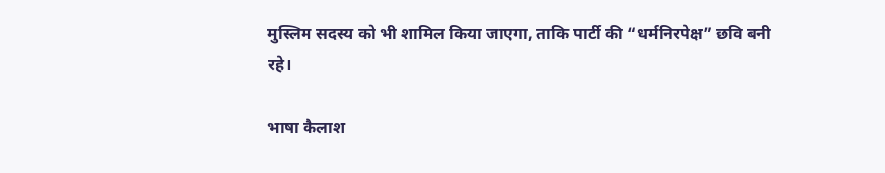मुस्लिम सदस्य को भी शामिल किया जाएगा, ताकि पार्टी की “धर्मनिरपेक्ष” छवि बनी रहे।

भाषा कैलाश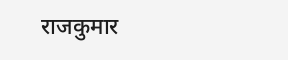राजकुमार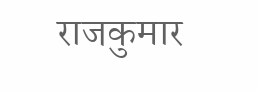राजकुमार